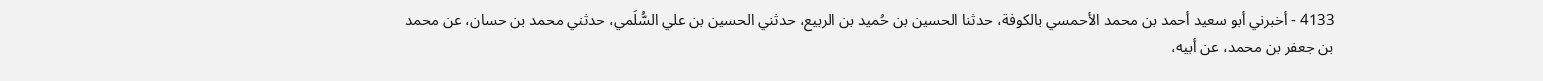4133 - أخبرني أبو سعيد أحمد بن محمد الأحمسي بالكوفة، حدثنا الحسين بن حُميد بن الربيع، حدثني الحسين بن علي السُّلَمي، حدثني محمد بن حسان، عن محمد بن جعفر بن محمد، عن أبيه،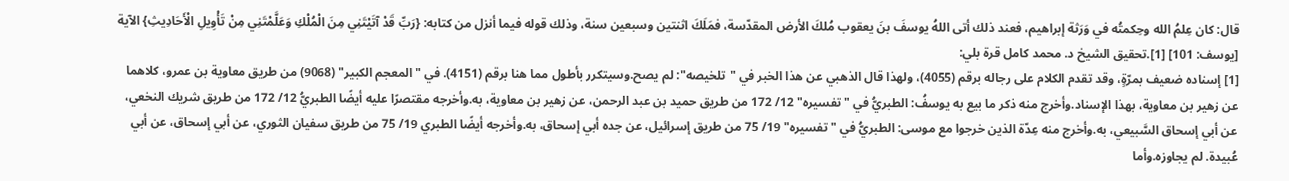قال: كان عِلمُ الله وحِكمتُه في وَرَثة إبراهيم، فعند ذلك أتى اللهُ يوسفَ بنَ يعقوب مُلكَ الأرض المقدّسة، فمَلَكَ اثنتين وسبعين سنة، وذلك قوله فيما أنزل من كتابه: {رَبِّ قَدْ آتَيْتَنِي مِنَ الْمُلْكِ وَعَلَّمْتَنِي مِنْ تَأْوِيلِ الْأَحَادِيثِ} الآية [يوسف: 101] [1].تحقيق الشيخ د. محمد كامل قرة بلي:
[1] إسناده ضعيف بمرّةٍ، وقد تقدم الكلام على رجاله برقم (4055)، ولهذا قال الذهبي عن هذا الخبر في "تلخيصه": لم يصح.وسيتكرر بأطول مما هنا برقم (4151). في "المعجم الكبير" (9068) من طريق معاوية بن عمرو، كلاهما عن زهير بن معاوية، بهذا الإسناد.وأخرج منه ذكر ما بيع به يوسفُ: الطبريُّ في "تفسيره" 12/ 172 من طريق حميد بن عبد الرحمن، عن زهير بن معاوية، به.وأخرجه مقتصرًا عليه أيضًا الطبريُّ 12/ 172 من طريق شريك النخعي، عن أبي إسحاق السَّبيعي، به.وأخرج منه عِدّة الذين خرجوا مع موسى: الطبريُّ في "تفسيره" 19/ 75 من طريق إسرائيل، عن جده أبي إسحاق، به.وأخرجه أيضًا الطبري 19/ 75 من طريق سفيان الثوري، عن أبي إسحاق، عن أبي عُبيدة. لم يجاوزه.وأما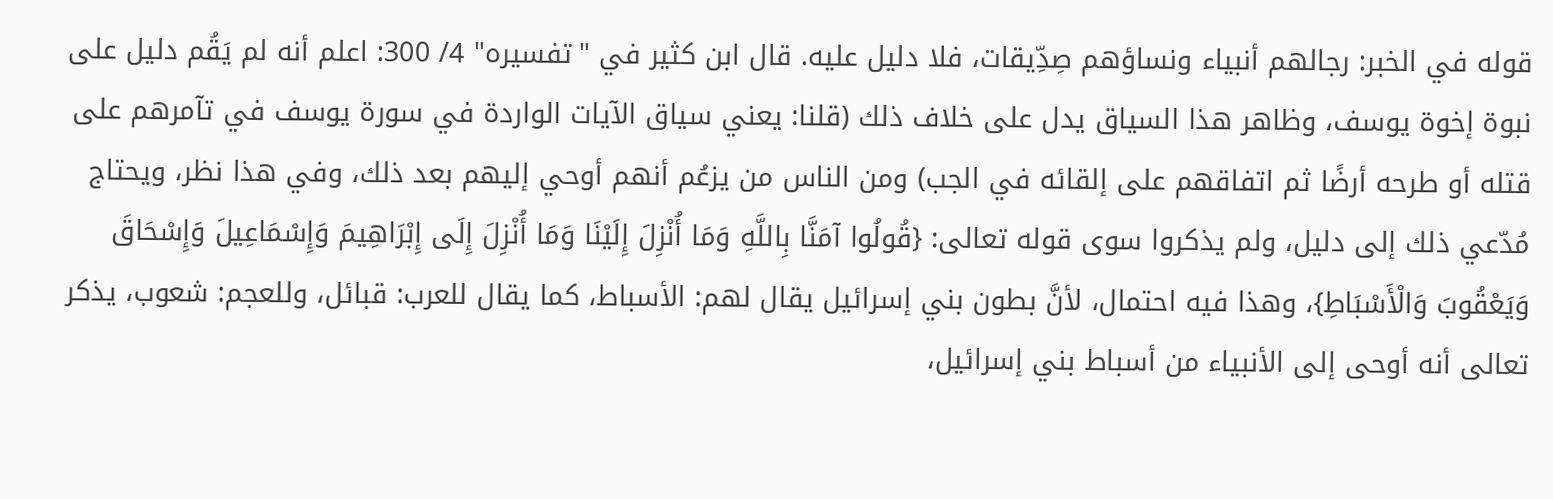قوله في الخبر: رجالهم أنبياء ونساؤهم صِدِّيقات، فلا دليل عليه. قال ابن كثير في "تفسيره" 4/ 300: اعلم أنه لم يَقُم دليل على نبوة إخوة يوسف، وظاهر هذا السياق يدل على خلاف ذلك (قلنا: يعني سياق الآيات الواردة في سورة يوسف في تآمرهم على قتله أو طرحه أرضًا ثم اتفاقهم على إلقائه في الجب) ومن الناس من يزعُم أنهم أوحي إليهم بعد ذلك، وفي هذا نظر، ويحتاج مُدّعي ذلك إلى دليل، ولم يذكروا سوى قوله تعالى: {قُولُوا آمَنَّا بِاللَّهِ وَمَا أُنْزِلَ إِلَيْنَا وَمَا أُنْزِلَ إِلَى إِبْرَاهِيمَ وَإِسْمَاعِيلَ وَإِسْحَاقَ وَيَعْقُوبَ وَالْأَسْبَاطِ}، وهذا فيه احتمال، لأنَّ بطون بني إسرائيل يقال لهم: الأسباط، كما يقال للعرب: قبائل، وللعجم: شعوب، يذكر تعالى أنه أوحى إلى الأنبياء من أسباط بني إسرائيل،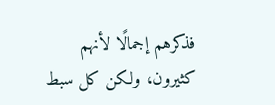فذكرهم إجمالًا لأنهم كثيرون، ولكن كل سبط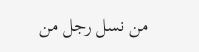من نسل رجل من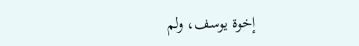إخوة يوسف، ولم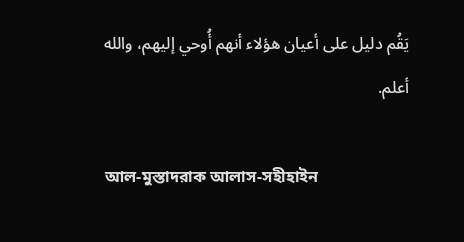يَقُم دليل على أعيان هؤلاء أنهم أُوحي إليهم، والله أعلم.

আল-মুস্তাদরাক আলাস-সহীহাইন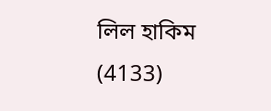লিল হাকিম (4133)